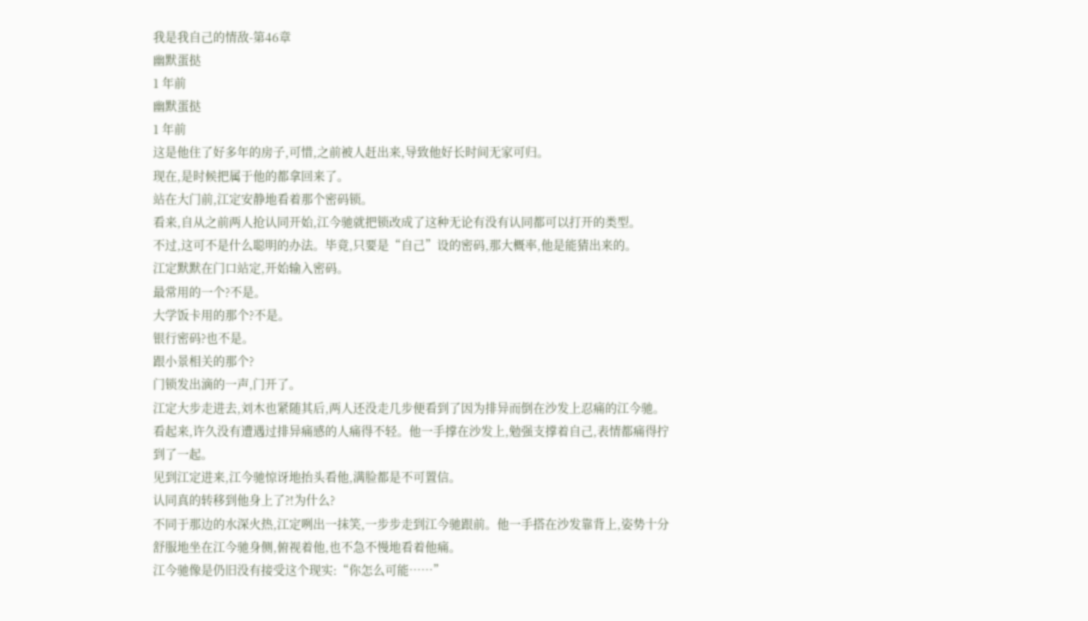我是我自己的情敌-第46章
幽默蛋挞
1 年前
幽默蛋挞
1 年前
这是他住了好多年的房子,可惜,之前被人赶出来,导致他好长时间无家可归。
现在,是时候把属于他的都拿回来了。
站在大门前,江定安静地看着那个密码锁。
看来,自从之前两人抢认同开始,江今驰就把锁改成了这种无论有没有认同都可以打开的类型。
不过,这可不是什么聪明的办法。毕竟,只要是“自己”设的密码,那大概率,他是能猜出来的。
江定默默在门口站定,开始输入密码。
最常用的一个?不是。
大学饭卡用的那个?不是。
银行密码?也不是。
跟小景相关的那个?
门锁发出滴的一声,门开了。
江定大步走进去,刘木也紧随其后,两人还没走几步便看到了因为排异而倒在沙发上忍痛的江今驰。
看起来,许久没有遭遇过排异痛感的人痛得不轻。他一手撑在沙发上,勉强支撑着自己,表情都痛得拧到了一起。
见到江定进来,江今驰惊讶地抬头看他,满脸都是不可置信。
认同真的转移到他身上了?!为什么?
不同于那边的水深火热,江定咧出一抹笑,一步步走到江今驰跟前。他一手搭在沙发靠背上,姿势十分舒服地坐在江今驰身侧,俯视着他,也不急不慢地看着他痛。
江今驰像是仍旧没有接受这个现实:“你怎么可能……”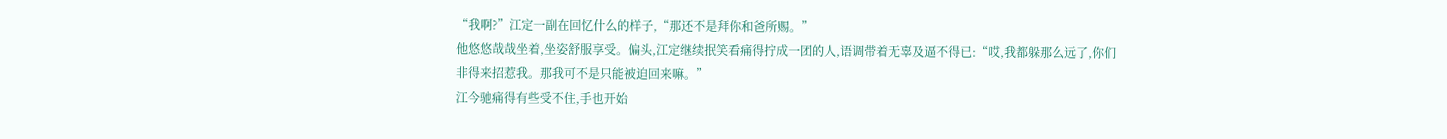“我啊?”江定一副在回忆什么的样子,“那还不是拜你和爸所赐。”
他悠悠哉哉坐着,坐姿舒服享受。偏头,江定继续抿笑看痛得拧成一团的人,语调带着无辜及逼不得已:“哎,我都躲那么远了,你们非得来招惹我。那我可不是只能被迫回来嘛。”
江今驰痛得有些受不住,手也开始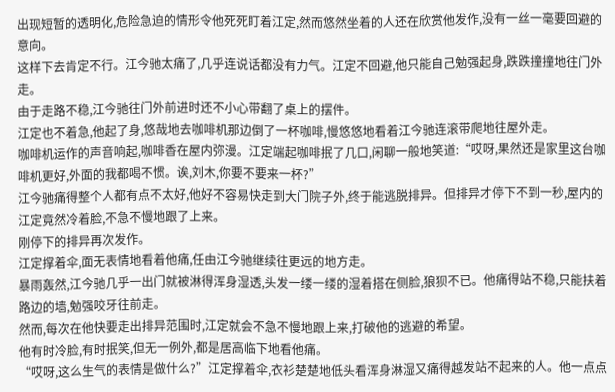出现短暂的透明化,危险急迫的情形令他死死盯着江定,然而悠然坐着的人还在欣赏他发作,没有一丝一毫要回避的意向。
这样下去肯定不行。江今驰太痛了,几乎连说话都没有力气。江定不回避,他只能自己勉强起身,跌跌撞撞地往门外走。
由于走路不稳,江今驰往门外前进时还不小心带翻了桌上的摆件。
江定也不着急,他起了身,悠哉地去咖啡机那边倒了一杯咖啡,慢悠悠地看着江今驰连滚带爬地往屋外走。
咖啡机运作的声音响起,咖啡香在屋内弥漫。江定端起咖啡抿了几口,闲聊一般地笑道:“哎呀,果然还是家里这台咖啡机更好,外面的我都喝不惯。诶,刘木,你要不要来一杯?”
江今驰痛得整个人都有点不太好,他好不容易快走到大门院子外,终于能逃脱排异。但排异才停下不到一秒,屋内的江定竟然冷着脸,不急不慢地跟了上来。
刚停下的排异再次发作。
江定撑着伞,面无表情地看着他痛,任由江今驰继续往更远的地方走。
暴雨轰然,江今驰几乎一出门就被淋得浑身湿透,头发一缕一缕的湿着搭在侧脸,狼狈不已。他痛得站不稳,只能扶着路边的墙,勉强咬牙往前走。
然而,每次在他快要走出排异范围时,江定就会不急不慢地跟上来,打破他的逃避的希望。
他有时冷脸,有时抿笑,但无一例外,都是居高临下地看他痛。
“哎呀,这么生气的表情是做什么?”江定撑着伞,衣衫楚楚地低头看浑身淋湿又痛得越发站不起来的人。他一点点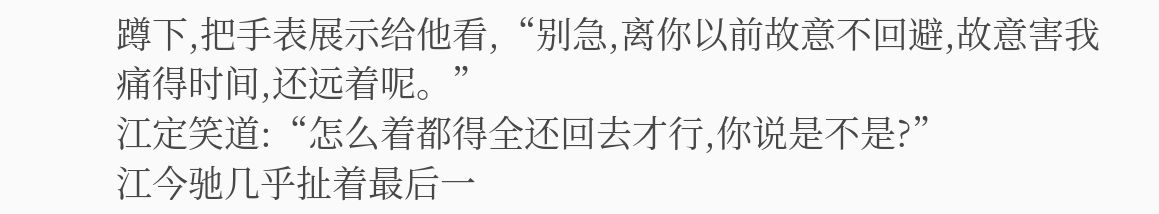蹲下,把手表展示给他看,“别急,离你以前故意不回避,故意害我痛得时间,还远着呢。”
江定笑道:“怎么着都得全还回去才行,你说是不是?”
江今驰几乎扯着最后一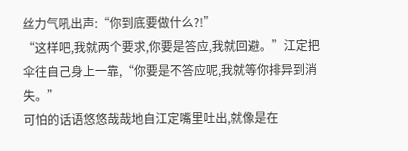丝力气吼出声:“你到底要做什么?!”
“这样吧,我就两个要求,你要是答应,我就回避。”江定把伞往自己身上一靠,“你要是不答应呢,我就等你排异到消失。”
可怕的话语悠悠哉哉地自江定嘴里吐出,就像是在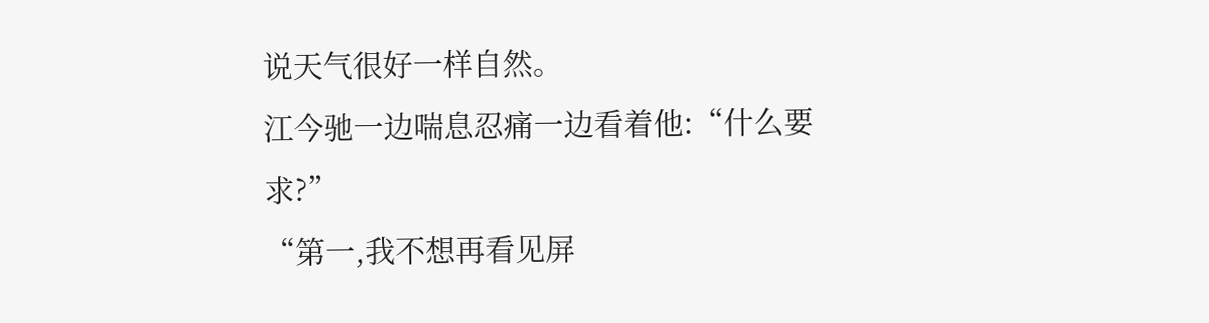说天气很好一样自然。
江今驰一边喘息忍痛一边看着他:“什么要求?”
“第一,我不想再看见屏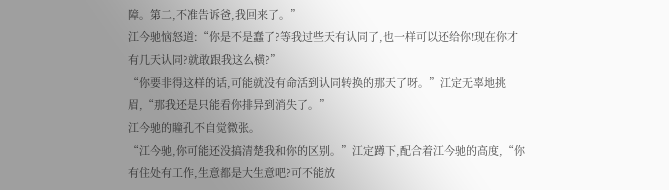障。第二,不准告诉爸,我回来了。”
江今驰恼怒道:“你是不是蠢了?等我过些天有认同了,也一样可以还给你!现在你才有几天认同?就敢跟我这么横?”
“你要非得这样的话,可能就没有命活到认同转换的那天了呀。”江定无辜地挑眉,“那我还是只能看你排异到消失了。”
江今驰的瞳孔不自觉微张。
“江今驰,你可能还没搞清楚我和你的区别。”江定蹲下,配合着江今驰的高度,“你有住处有工作,生意都是大生意吧?可不能放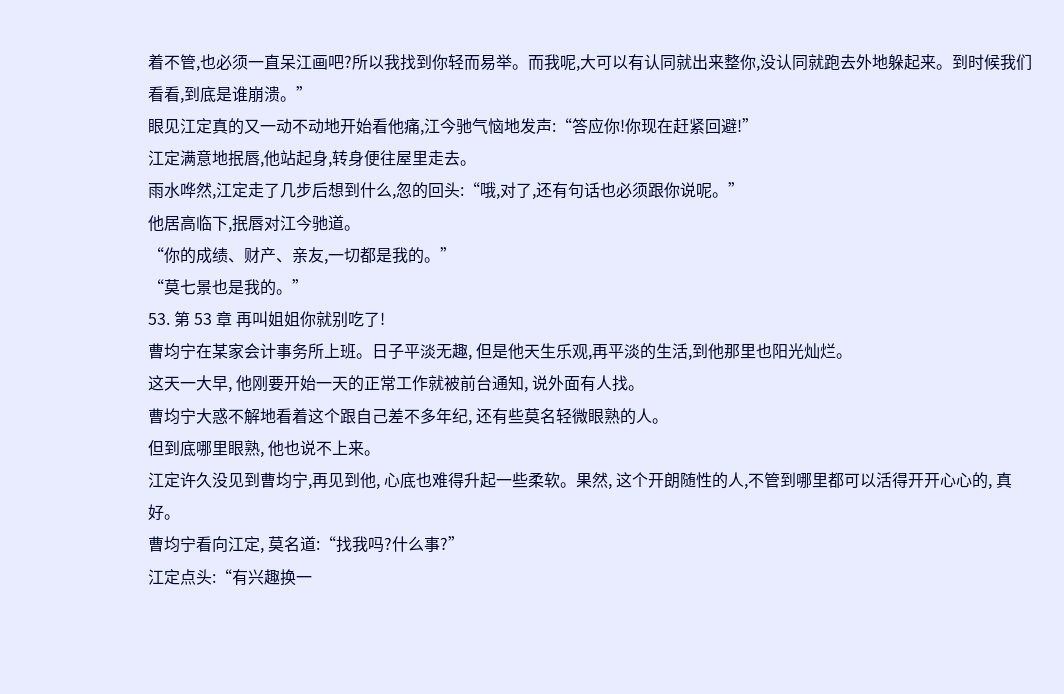着不管,也必须一直呆江画吧?所以我找到你轻而易举。而我呢,大可以有认同就出来整你,没认同就跑去外地躲起来。到时候我们看看,到底是谁崩溃。”
眼见江定真的又一动不动地开始看他痛,江今驰气恼地发声:“答应你!你现在赶紧回避!”
江定满意地抿唇,他站起身,转身便往屋里走去。
雨水哗然,江定走了几步后想到什么,忽的回头:“哦,对了,还有句话也必须跟你说呢。”
他居高临下,抿唇对江今驰道。
“你的成绩、财产、亲友,一切都是我的。”
“莫七景也是我的。”
53. 第 53 章 再叫姐姐你就别吃了!
曹均宁在某家会计事务所上班。日子平淡无趣, 但是他天生乐观,再平淡的生活,到他那里也阳光灿烂。
这天一大早, 他刚要开始一天的正常工作就被前台通知, 说外面有人找。
曹均宁大惑不解地看着这个跟自己差不多年纪, 还有些莫名轻微眼熟的人。
但到底哪里眼熟, 他也说不上来。
江定许久没见到曹均宁,再见到他, 心底也难得升起一些柔软。果然, 这个开朗随性的人,不管到哪里都可以活得开开心心的, 真好。
曹均宁看向江定, 莫名道:“找我吗?什么事?”
江定点头:“有兴趣换一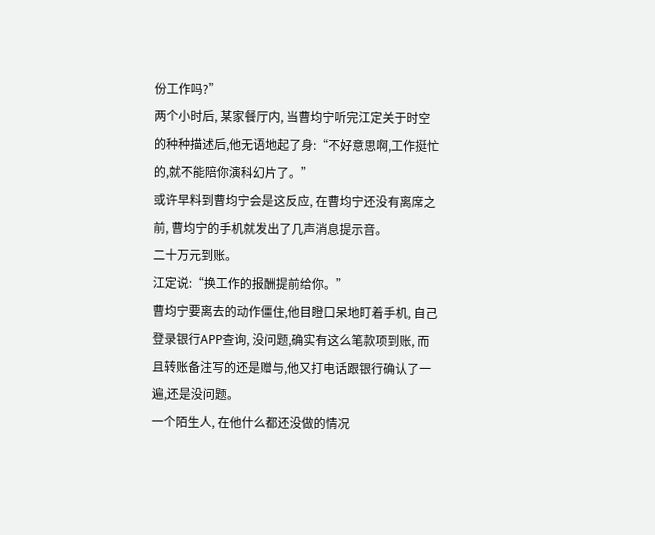份工作吗?”
两个小时后, 某家餐厅内, 当曹均宁听完江定关于时空的种种描述后,他无语地起了身:“不好意思啊,工作挺忙的,就不能陪你演科幻片了。”
或许早料到曹均宁会是这反应, 在曹均宁还没有离席之前, 曹均宁的手机就发出了几声消息提示音。
二十万元到账。
江定说:“换工作的报酬提前给你。”
曹均宁要离去的动作僵住,他目瞪口呆地盯着手机, 自己登录银行APP查询, 没问题,确实有这么笔款项到账, 而且转账备注写的还是赠与,他又打电话跟银行确认了一遍,还是没问题。
一个陌生人, 在他什么都还没做的情况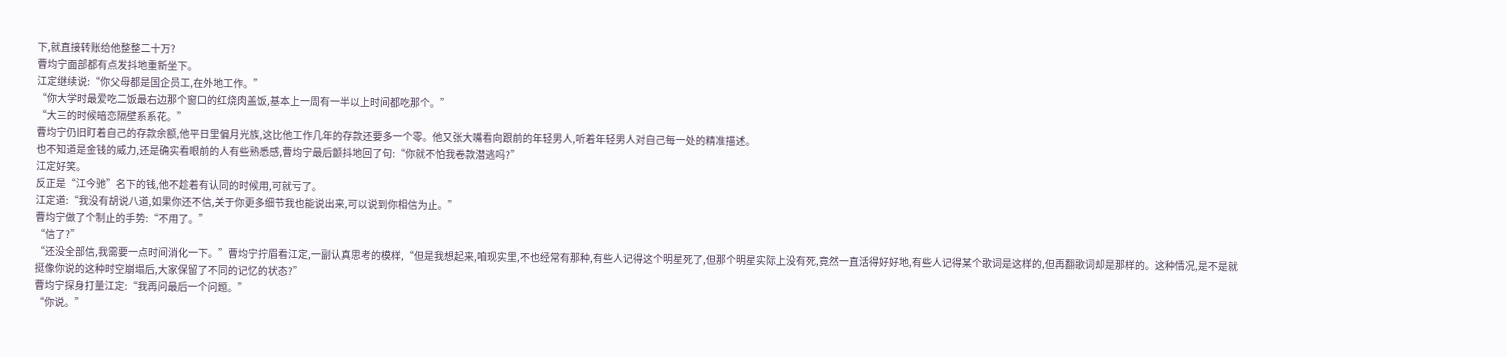下,就直接转账给他整整二十万?
曹均宁面部都有点发抖地重新坐下。
江定继续说:“你父母都是国企员工,在外地工作。”
“你大学时最爱吃二饭最右边那个窗口的红烧肉盖饭,基本上一周有一半以上时间都吃那个。”
“大三的时候暗恋隔壁系系花。”
曹均宁仍旧盯着自己的存款余额,他平日里偏月光族,这比他工作几年的存款还要多一个零。他又张大嘴看向跟前的年轻男人,听着年轻男人对自己每一处的精准描述。
也不知道是金钱的威力,还是确实看眼前的人有些熟悉感,曹均宁最后颤抖地回了句:“你就不怕我卷款潜逃吗?”
江定好笑。
反正是“江今驰”名下的钱,他不趁着有认同的时候用,可就亏了。
江定道:“我没有胡说八道,如果你还不信,关于你更多细节我也能说出来,可以说到你相信为止。”
曹均宁做了个制止的手势:“不用了。”
“信了?”
“还没全部信,我需要一点时间消化一下。”曹均宁拧眉看江定,一副认真思考的模样,“但是我想起来,咱现实里,不也经常有那种,有些人记得这个明星死了,但那个明星实际上没有死,竟然一直活得好好地,有些人记得某个歌词是这样的,但再翻歌词却是那样的。这种情况,是不是就挺像你说的这种时空崩塌后,大家保留了不同的记忆的状态?”
曹均宁探身打量江定:“我再问最后一个问题。”
“你说。”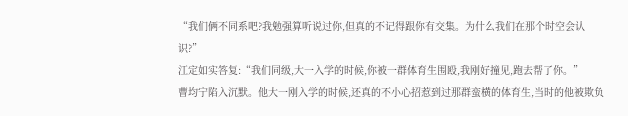“我们俩不同系吧?我勉强算听说过你,但真的不记得跟你有交集。为什么我们在那个时空会认识?”
江定如实答复:“我们同级,大一入学的时候,你被一群体育生围殴,我刚好撞见,跑去帮了你。”
曹均宁陷入沉默。他大一刚入学的时候,还真的不小心招惹到过那群蛮横的体育生,当时的他被欺负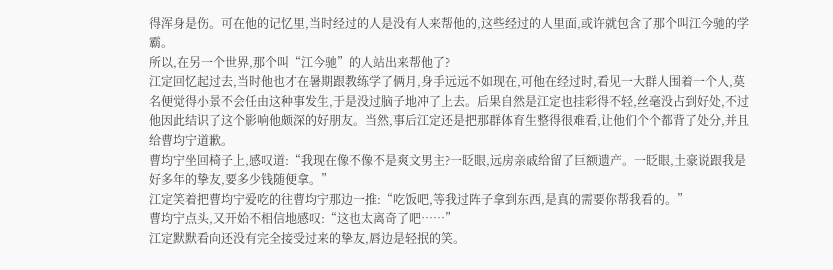得浑身是伤。可在他的记忆里,当时经过的人是没有人来帮他的,这些经过的人里面,或许就包含了那个叫江今驰的学霸。
所以,在另一个世界,那个叫“江今驰”的人站出来帮他了?
江定回忆起过去,当时他也才在暑期跟教练学了俩月,身手远远不如现在,可他在经过时,看见一大群人围着一个人,莫名便觉得小景不会任由这种事发生,于是没过脑子地冲了上去。后果自然是江定也挂彩得不轻,丝毫没占到好处,不过他因此结识了这个影响他颇深的好朋友。当然,事后江定还是把那群体育生整得很难看,让他们个个都背了处分,并且给曹均宁道歉。
曹均宁坐回椅子上,感叹道:“我现在像不像不是爽文男主?一眨眼,远房亲戚给留了巨额遗产。一眨眼,土豪说跟我是好多年的挚友,要多少钱随便拿。”
江定笑着把曹均宁爱吃的往曹均宁那边一推:“吃饭吧,等我过阵子拿到东西,是真的需要你帮我看的。”
曹均宁点头,又开始不相信地感叹:“这也太离奇了吧……”
江定默默看向还没有完全接受过来的挚友,唇边是轻抿的笑。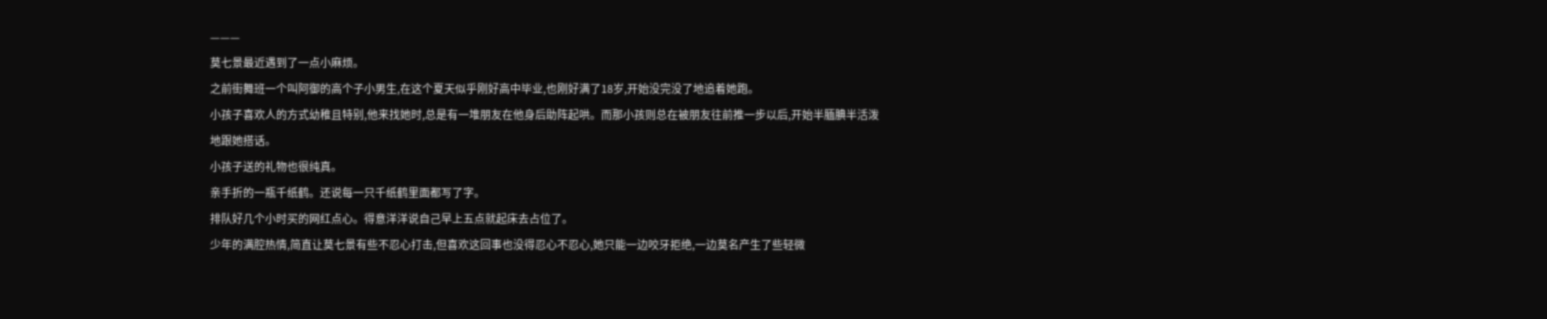———
莫七景最近遇到了一点小麻烦。
之前街舞班一个叫阿御的高个子小男生,在这个夏天似乎刚好高中毕业,也刚好满了18岁,开始没完没了地追着她跑。
小孩子喜欢人的方式幼稚且特别,他来找她时,总是有一堆朋友在他身后助阵起哄。而那小孩则总在被朋友往前推一步以后,开始半腼腆半活泼地跟她搭话。
小孩子送的礼物也很纯真。
亲手折的一瓶千纸鹤。还说每一只千纸鹤里面都写了字。
排队好几个小时买的网红点心。得意洋洋说自己早上五点就起床去占位了。
少年的满腔热情,简直让莫七景有些不忍心打击,但喜欢这回事也没得忍心不忍心,她只能一边咬牙拒绝,一边莫名产生了些轻微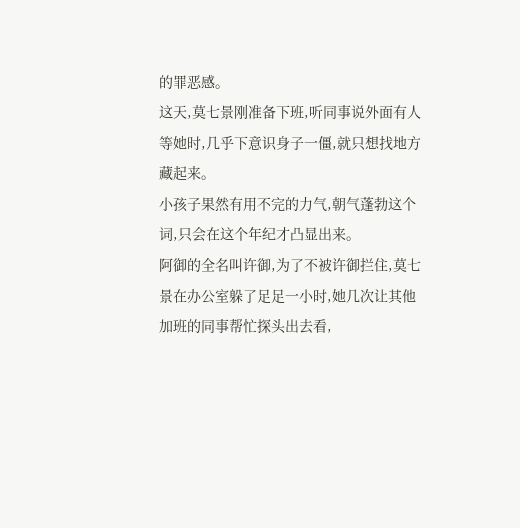的罪恶感。
这天,莫七景刚准备下班,听同事说外面有人等她时,几乎下意识身子一僵,就只想找地方藏起来。
小孩子果然有用不完的力气,朝气蓬勃这个词,只会在这个年纪才凸显出来。
阿御的全名叫许御,为了不被许御拦住,莫七景在办公室躲了足足一小时,她几次让其他加班的同事帮忙探头出去看,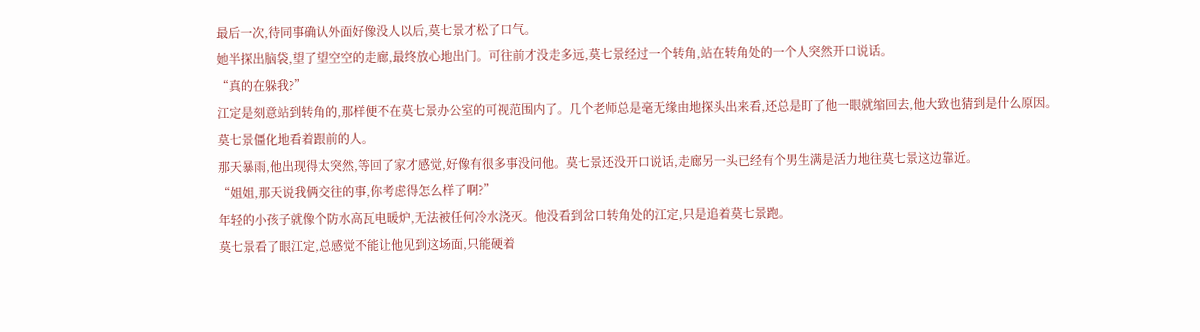最后一次,待同事确认外面好像没人以后,莫七景才松了口气。
她半探出脑袋,望了望空空的走廊,最终放心地出门。可往前才没走多远,莫七景经过一个转角,站在转角处的一个人突然开口说话。
“真的在躲我?”
江定是刻意站到转角的,那样便不在莫七景办公室的可视范围内了。几个老师总是毫无缘由地探头出来看,还总是盯了他一眼就缩回去,他大致也猜到是什么原因。
莫七景僵化地看着跟前的人。
那天暴雨,他出现得太突然,等回了家才感觉,好像有很多事没问他。莫七景还没开口说话,走廊另一头已经有个男生满是活力地往莫七景这边靠近。
“姐姐,那天说我俩交往的事,你考虑得怎么样了啊?”
年轻的小孩子就像个防水高瓦电暖炉,无法被任何冷水浇灭。他没看到岔口转角处的江定,只是追着莫七景跑。
莫七景看了眼江定,总感觉不能让他见到这场面,只能硬着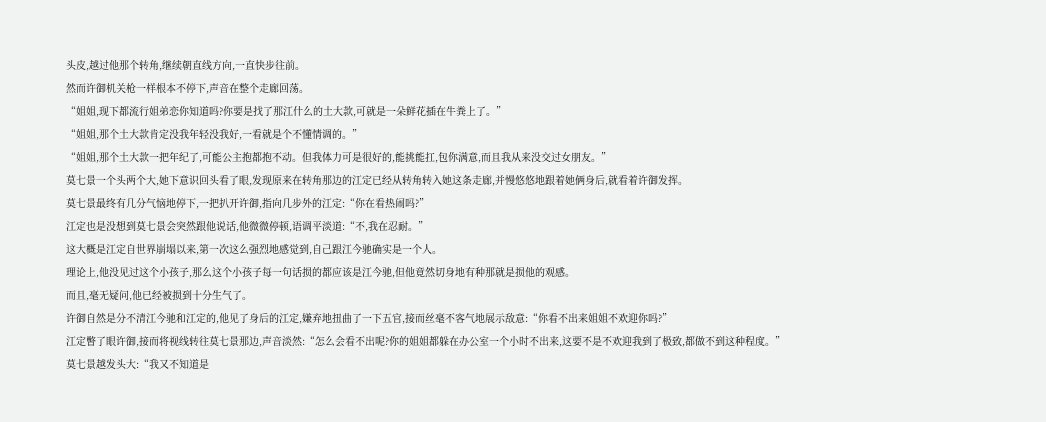头皮,越过他那个转角,继续朝直线方向,一直快步往前。
然而许御机关枪一样根本不停下,声音在整个走廊回荡。
“姐姐,现下都流行姐弟恋你知道吗?你要是找了那江什么的土大款,可就是一朵鲜花插在牛粪上了。”
“姐姐,那个土大款肯定没我年轻没我好,一看就是个不懂情调的。”
“姐姐,那个土大款一把年纪了,可能公主抱都抱不动。但我体力可是很好的,能挑能扛,包你满意,而且我从来没交过女朋友。”
莫七景一个头两个大,她下意识回头看了眼,发现原来在转角那边的江定已经从转角转入她这条走廊,并慢悠悠地跟着她俩身后,就看着许御发挥。
莫七景最终有几分气恼地停下,一把扒开许御,指向几步外的江定:“你在看热闹吗?”
江定也是没想到莫七景会突然跟他说话,他微微停顿,语调平淡道:“不,我在忍耐。”
这大概是江定自世界崩塌以来,第一次这么强烈地感觉到,自己跟江今驰确实是一个人。
理论上,他没见过这个小孩子,那么这个小孩子每一句话损的都应该是江今驰,但他竟然切身地有种那就是损他的观感。
而且,毫无疑问,他已经被损到十分生气了。
许御自然是分不清江今驰和江定的,他见了身后的江定,嫌弃地扭曲了一下五官,接而丝毫不客气地展示敌意:“你看不出来姐姐不欢迎你吗?”
江定瞥了眼许御,接而将视线转往莫七景那边,声音淡然:“怎么会看不出呢?你的姐姐都躲在办公室一个小时不出来,这要不是不欢迎我到了极致,都做不到这种程度。”
莫七景越发头大:“我又不知道是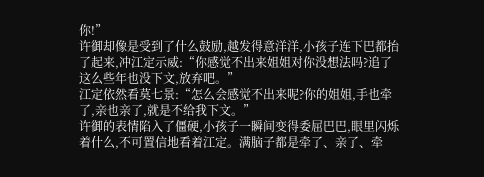你!”
许御却像是受到了什么鼓励,越发得意洋洋,小孩子连下巴都抬了起来,冲江定示威:“你感觉不出来姐姐对你没想法吗?追了这么些年也没下文,放弃吧。”
江定依然看莫七景:“怎么会感觉不出来呢?你的姐姐,手也牵了,亲也亲了,就是不给我下文。”
许御的表情陷入了僵硬,小孩子一瞬间变得委屈巴巴,眼里闪烁着什么,不可置信地看着江定。满脑子都是牵了、亲了、牵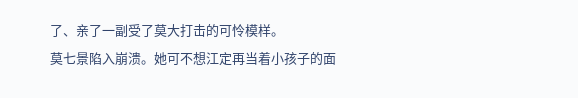了、亲了一副受了莫大打击的可怜模样。
莫七景陷入崩溃。她可不想江定再当着小孩子的面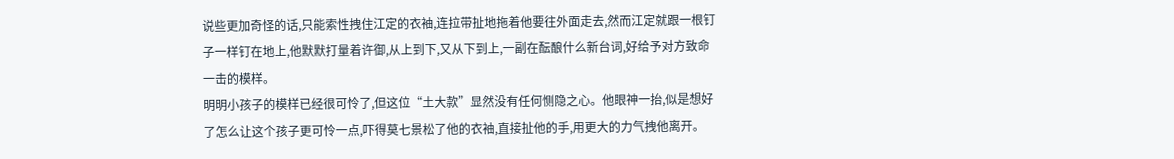说些更加奇怪的话,只能索性拽住江定的衣袖,连拉带扯地拖着他要往外面走去,然而江定就跟一根钉子一样钉在地上,他默默打量着许御,从上到下,又从下到上,一副在酝酿什么新台词,好给予对方致命一击的模样。
明明小孩子的模样已经很可怜了,但这位“土大款”显然没有任何恻隐之心。他眼神一抬,似是想好了怎么让这个孩子更可怜一点,吓得莫七景松了他的衣袖,直接扯他的手,用更大的力气拽他离开。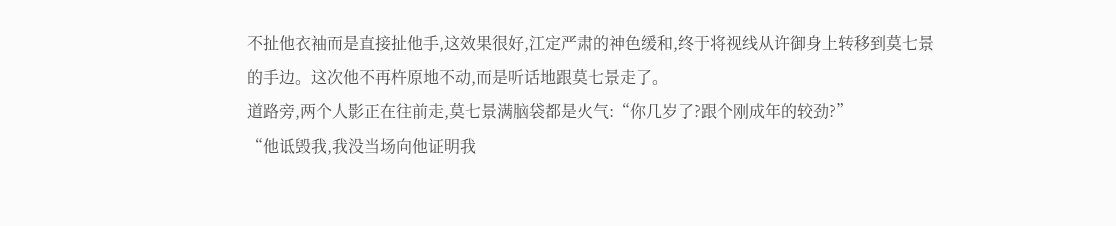不扯他衣袖而是直接扯他手,这效果很好,江定严肃的神色缓和,终于将视线从许御身上转移到莫七景的手边。这次他不再杵原地不动,而是听话地跟莫七景走了。
道路旁,两个人影正在往前走,莫七景满脑袋都是火气:“你几岁了?跟个刚成年的较劲?”
“他诋毁我,我没当场向他证明我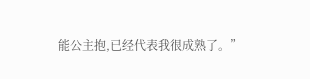能公主抱,已经代表我很成熟了。”